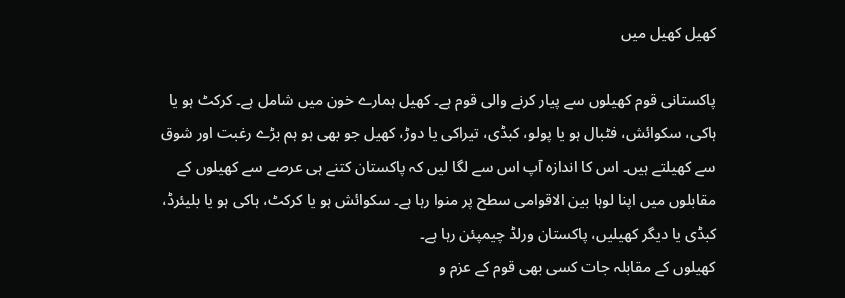کھیل کھیل میں

پاکستانی قوم کھیلوں سے پیار کرنے والی قوم ہے۔ کھیل ہمارے خون میں شامل ہے۔ کرکٹ ہو یا ہاکی، سکوائش، فٹبال ہو یا پولو، کبڈی، تیراکی یا دوڑ، کھیل جو بھی ہو ہم بڑے رغبت اور شوق سے کھیلتے ہیں۔ اس کا اندازہ آپ اس سے لگا لیں کہ پاکستان کتنے ہی عرصے سے کھیلوں کے مقابلوں میں اپنا لوہا بین الاقوامی سطح پر منوا رہا ہے۔ سکوائش ہو یا کرکٹ، ہاکی ہو یا بلیئرڈ، کبڈی یا دیگر کھیلیں، پاکستان ورلڈ چیمپئن رہا ہے۔
کھیلوں کے مقابلہ جات کسی بھی قوم کے عزم و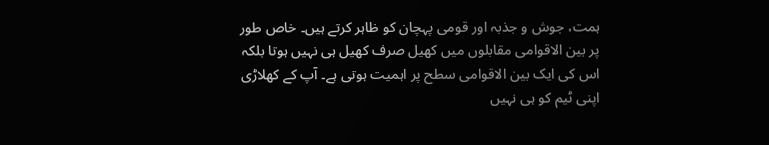ہمت، جوش و جذبہ اور قومی پہچان کو ظاہر کرتے ہیں۔ خاص طور پر بین الاقوامی مقابلوں میں کھیل صرف کھیل ہی نہیں ہوتا بلکہ اس کی ایک بین الاقوامی سطح پر اہمیت ہوتی ہے۔ آپ کے کھلاڑی اپنی ٹیم کو ہی نہیں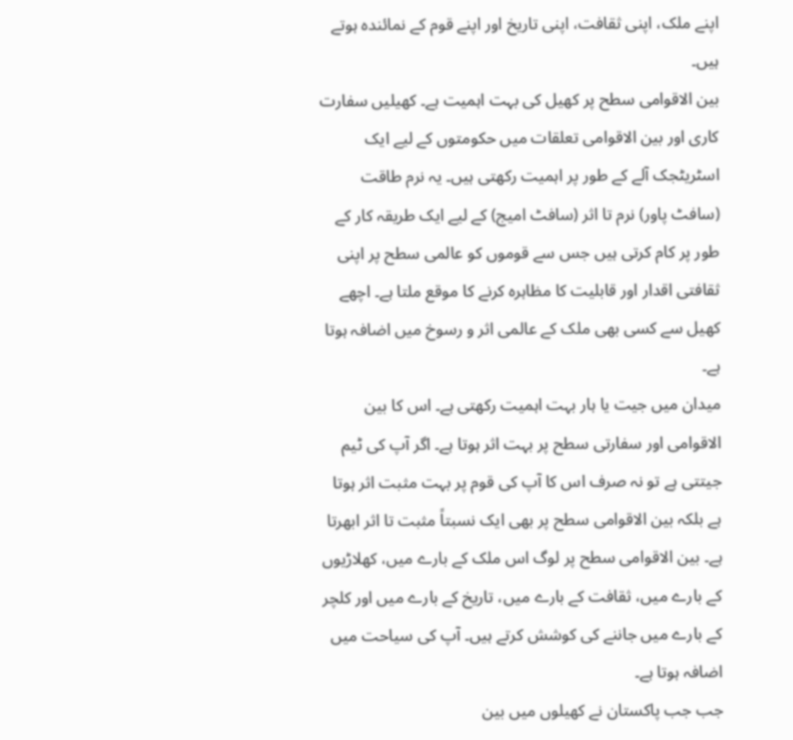اپنے ملک، اپنی ثقافت، اپنی تاریخ اور اپنے قوم کے نمائندہ ہوتے ہیں۔
بین الاقوامی سطح پر کھیل کی بہت اہمیت ہے۔ کھیلیں سفارت کاری اور بین الاقوامی تعلقات میں حکومتوں کے لیے ایک اسٹریٹجک آلے کے طور پر اہمیت رکھتی ہیں۔ یہ نرم طاقت (سافٹ پاور) نرم تا اثر (سافٹ امیج) کے لیے ایک طریقہ کار کے طور پر کام کرتی ہیں جس سے قوموں کو عالمی سطح پر اپنی ثقافتی اقدار اور قابلیت کا مظاہرہ کرنے کا موقع ملتا ہے۔ اچھے کھیل سے کسی بھی ملک کے عالمی اثر و رسوخ میں اضافہ ہوتا ہے۔
میدان میں جیت یا ہار بہت اہمیت رکھتی ہے۔ اس کا بین الاقوامی اور سفارتی سطح پر بہت اثر ہوتا ہے۔ اگر آپ کی ٹیم جیتتی ہے تو نہ صرف اس کا آپ کی قوم پر بہت مثبت اثر ہوتا ہے بلکہ بین الاقوامی سطح پر بھی ایک نسبتاً مثبت تا اثر ابھرتا ہے۔ بین الاقوامی سطح پر لوگ اس ملک کے بارے میں، کھلاڑیوں کے بارے میں، ثقافت کے بارے میں، تاریخ کے بارے میں اور کلچر کے بارے میں جاننے کی کوشش کرتے ہیں۔ آپ کی سیاحت میں اضافہ ہوتا ہے۔
جب جب پاکستان نے کھیلوں میں بین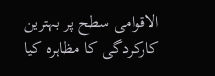الاقوامی سطح پر بہترین کارکردگی کا مظاہرہ کیا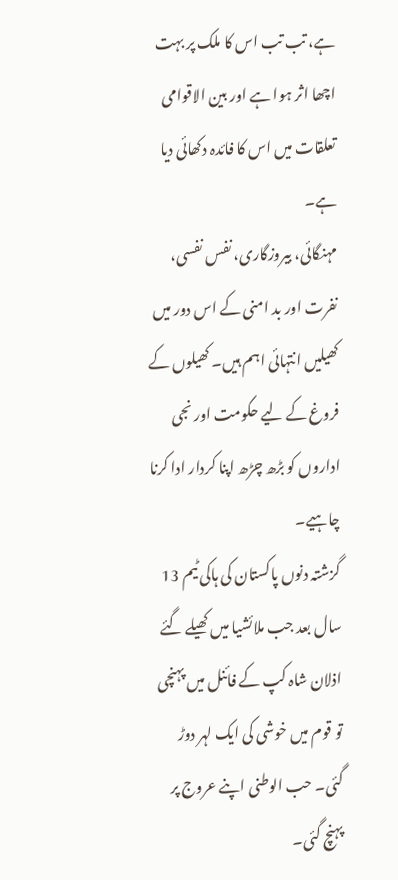ہے، تب تب اس کا ملک پر بہت اچھا اثر ہوا ہے اور بین الاقوامی تعلقات میں اس کا فائدہ دکھائی دیا ہے۔
مہنگائی، بیروزگاری، نفس نفسی، نفرت اور بد امنی کے اس دور میں کھیلیں انتہائی اہم ہیں۔ کھیلوں کے فروغ کے لیے حکومت اور نجی اداروں کو بڑھ چڑھ اپنا کردار ادا کرنا چاہیے۔
گزشتہ دنوں پاکستان کی ہاکی ٹیم 13 سال بعد جب ملائشیا میں کھیلے گئے اذلان شاہ کپ کے فائنل میں پہنچی تو قوم میں خوشی کی ایک لہر دوڑ گئی۔ حب الوطنی اپنے عروج پر پہنچ گئی۔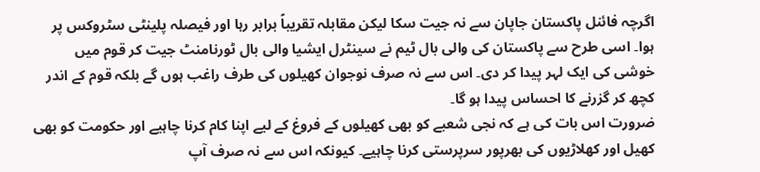اگرچہ فائنل پاکستان جاپان سے نہ جیت سکا لیکن مقابلہ تقریباً برابر رہا اور فیصلہ پلینٹی سٹروکس پر ہوا۔ اسی طرح سے پاکستان کی والی بال ٹیم نے سینٹرل ایشیا والی بال ٹورنامنٹ جیت کر قوم میں خوشی کی ایک لہر پیدا کر دی۔ اس سے نہ صرف نوجوان کھیلوں کی طرف راغب ہوں گے بلکہ قوم کے اندر کچھ کر گزرنے کا احساس پیدا ہو گا۔
ضرورت اس بات کی ہے کہ نجی شعبے کو بھی کھیلوں کے فروغ کے لیے اپنا کام کرنا چاہیے اور حکومت کو بھی کھیل اور کھلاڑیوں کی بھرپور سرپرستی کرنا چاہیے۔ کیونکہ اس سے نہ صرف آپ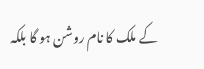کے ملک کا نام روشن ہو گا بلکہ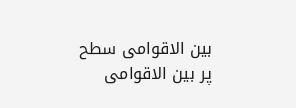بین الاقوامی سطح پر بین الاقوامی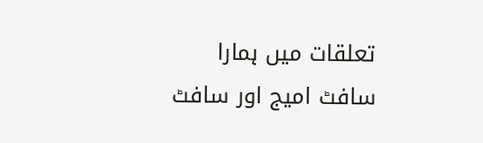تعلقات میں ہمارا سافٹ امیج اور سافٹ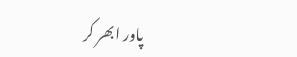پاور ابھر کر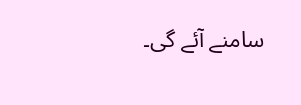سامنے آئے گی۔